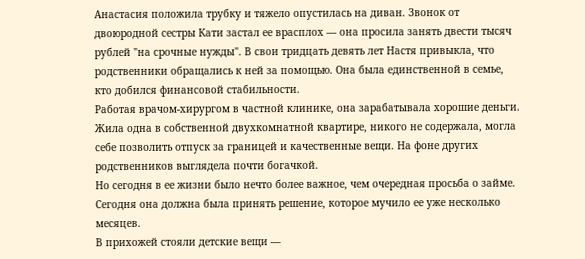Анастасия положила трубку и тяжело опустилась на диван. Звонок от двоюродной сестры Кати застал ее врасплох — она просила занять двести тысяч рублей "на срочные нужды". В свои тридцать девять лет Настя привыкла, что родственники обращались к ней за помощью. Она была единственной в семье, кто добился финансовой стабильности.
Работая врачом-хирургом в частной клинике, она зарабатывала хорошие деньги. Жила одна в собственной двухкомнатной квартире, никого не содержала, могла себе позволить отпуск за границей и качественные вещи. На фоне других родственников выглядела почти богачкой.
Но сегодня в ее жизни было нечто более важное, чем очередная просьба о займе. Сегодня она должна была принять решение, которое мучило ее уже несколько месяцев.
В прихожей стояли детские вещи —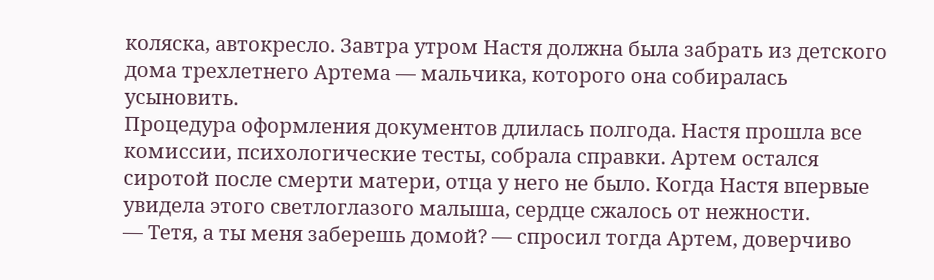коляска, автокресло. Завтра утром Настя должна была забрать из детского дома трехлетнего Артема — мальчика, которого она собиралась усыновить.
Процедура оформления документов длилась полгода. Настя прошла все комиссии, психологические тесты, собрала справки. Артем остался сиротой после смерти матери, отца у него не было. Когда Настя впервые увидела этого светлоглазого малыша, сердце сжалось от нежности.
— Тетя, а ты меня заберешь домой? — спросил тогда Артем, доверчиво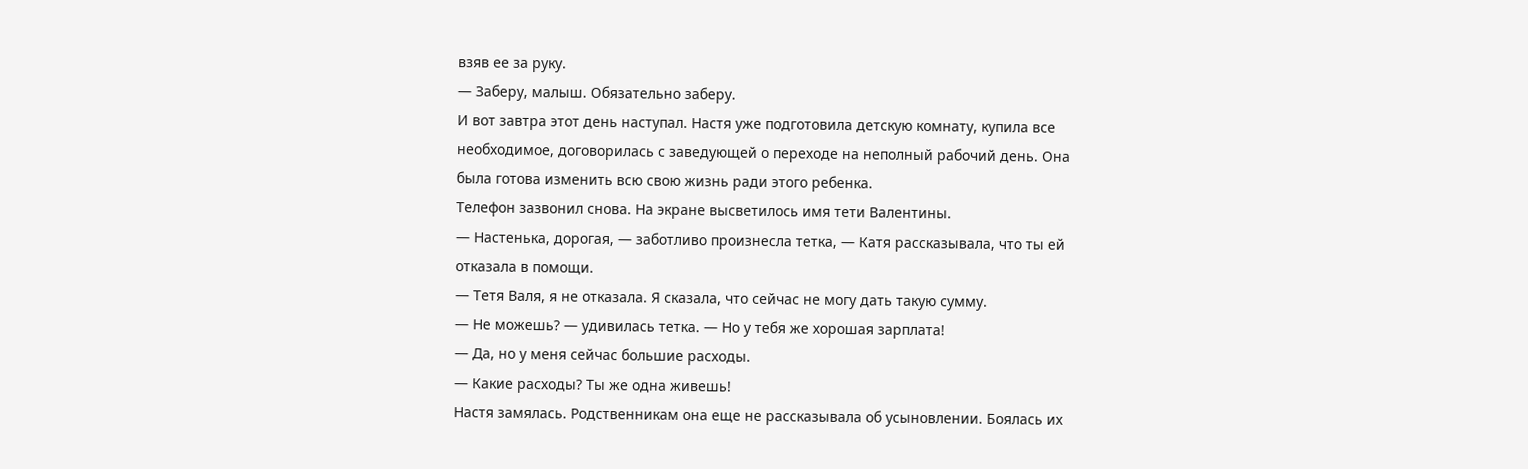взяв ее за руку.
— Заберу, малыш. Обязательно заберу.
И вот завтра этот день наступал. Настя уже подготовила детскую комнату, купила все необходимое, договорилась с заведующей о переходе на неполный рабочий день. Она была готова изменить всю свою жизнь ради этого ребенка.
Телефон зазвонил снова. На экране высветилось имя тети Валентины.
— Настенька, дорогая, — заботливо произнесла тетка, — Катя рассказывала, что ты ей отказала в помощи.
— Тетя Валя, я не отказала. Я сказала, что сейчас не могу дать такую сумму.
— Не можешь? — удивилась тетка. — Но у тебя же хорошая зарплата!
— Да, но у меня сейчас большие расходы.
— Какие расходы? Ты же одна живешь!
Настя замялась. Родственникам она еще не рассказывала об усыновлении. Боялась их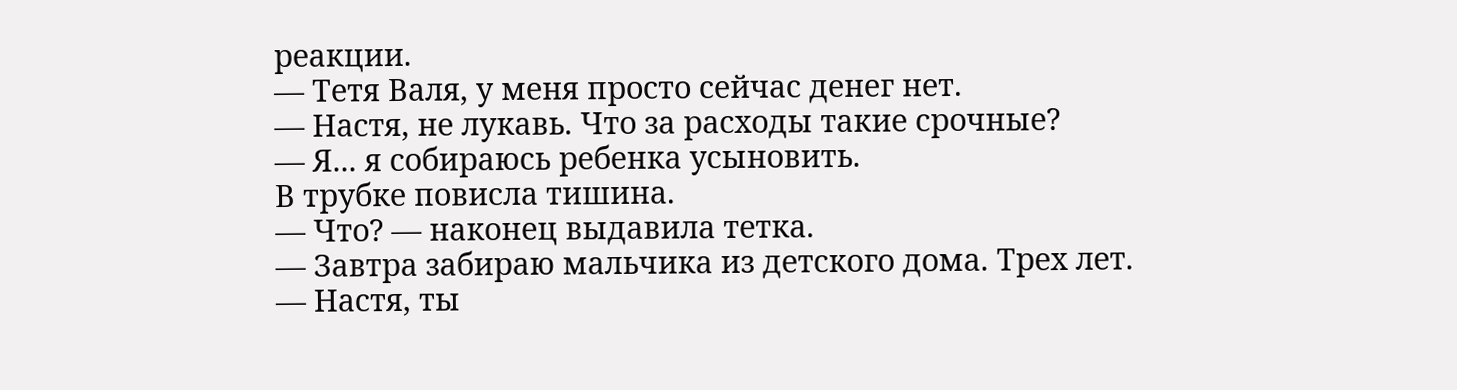реакции.
— Тетя Валя, у меня просто сейчас денег нет.
— Настя, не лукавь. Что за расходы такие срочные?
— Я... я собираюсь ребенка усыновить.
В трубке повисла тишина.
— Что? — наконец выдавила тетка.
— Завтра забираю мальчика из детского дома. Трех лет.
— Настя, ты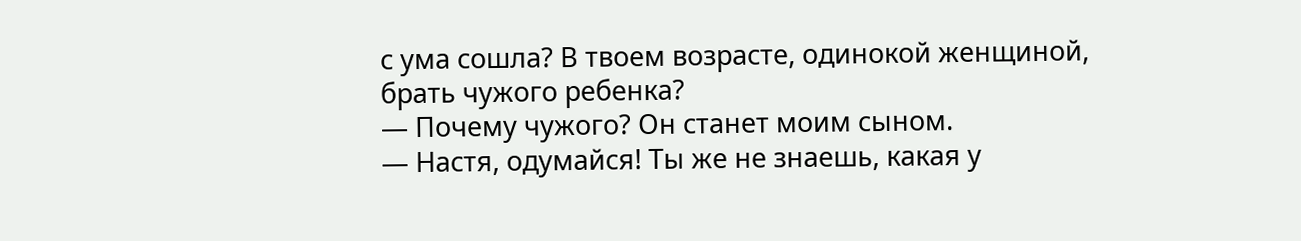с ума сошла? В твоем возрасте, одинокой женщиной, брать чужого ребенка?
— Почему чужого? Он станет моим сыном.
— Настя, одумайся! Ты же не знаешь, какая у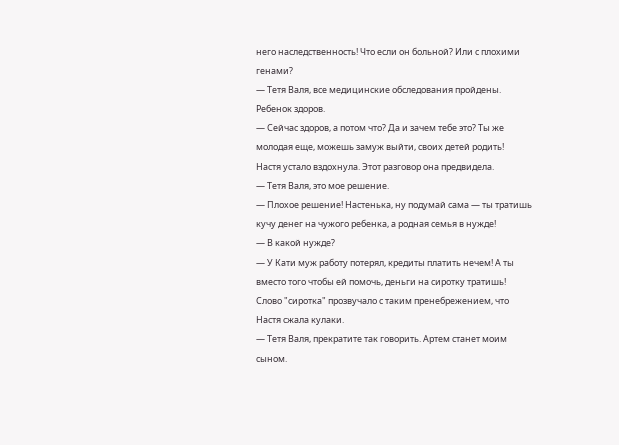него наследственность! Что если он больной? Или с плохими генами?
— Тетя Валя, все медицинские обследования пройдены. Ребенок здоров.
— Сейчас здоров, а потом что? Да и зачем тебе это? Ты же молодая еще, можешь замуж выйти, своих детей родить!
Настя устало вздохнула. Этот разговор она предвидела.
— Тетя Валя, это мое решение.
— Плохое решение! Настенька, ну подумай сама — ты тратишь кучу денег на чужого ребенка, а родная семья в нужде!
— В какой нужде?
— У Кати муж работу потерял, кредиты платить нечем! А ты вместо того чтобы ей помочь, деньги на сиротку тратишь!
Слово "сиротка" прозвучало с таким пренебрежением, что Настя сжала кулаки.
— Тетя Валя, прекратите так говорить. Артем станет моим сыном.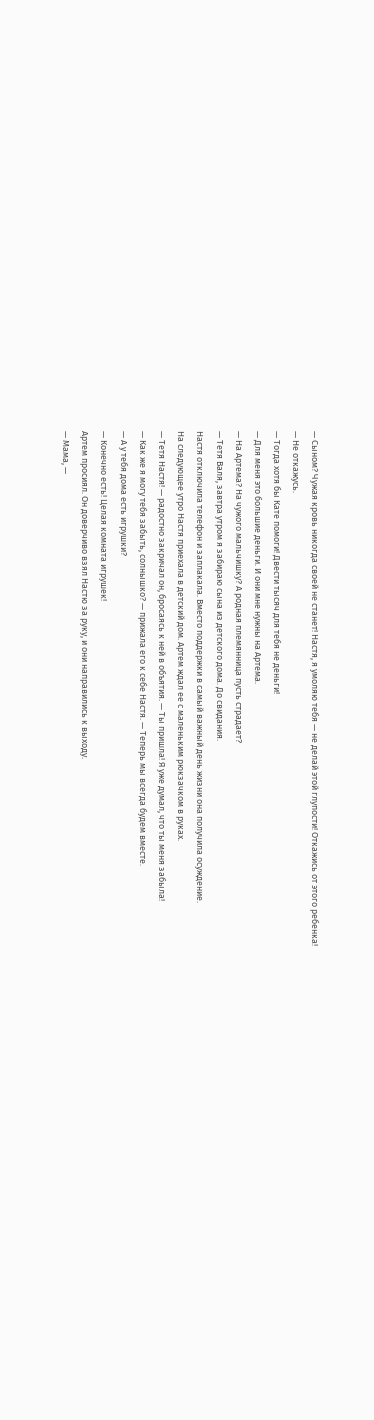— Сыном? Чужая кровь никогда своей не станет! Настя, я умоляю тебя — не делай этой глупости! Откажись от этого ребенка!
— Не откажусь.
— Тогда хотя бы Кате помоги! Двести тысяч для тебя не деньги!
— Для меня это большие деньги. И они мне нужны на Артема.
— На Артема? На чужого мальчишку? А родная племянница пусть страдает?
— Тетя Валя, завтра утром я забираю сына из детского дома. До свидания.
Настя отключила телефон и заплакала. Вместо поддержки в самый важный день жизни она получила осуждение.
На следующее утро Настя приехала в детский дом. Артем ждал ее с маленьким рюкзачком в руках.
— Тетя Настя! — радостно закричал он, бросаясь к ней в объятия. — Ты пришла! Я уже думал, что ты меня забыла!
— Как же я могу тебя забыть, солнышко? — прижала его к себе Настя. — Теперь мы всегда будем вместе.
— А у тебя дома есть игрушки?
— Конечно есть! Целая комната игрушек!
Артем просиял. Он доверчиво взял Настю за руку, и они направились к выходу.
— Мама, —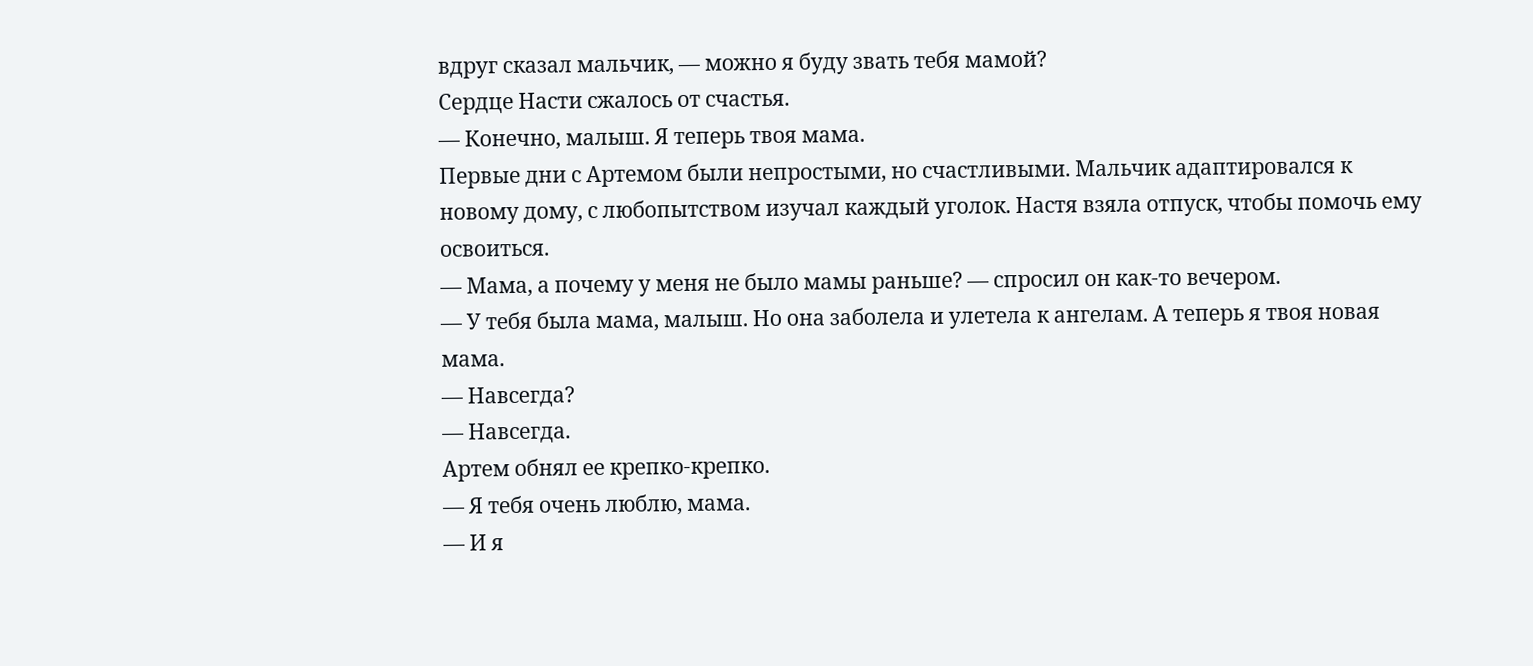вдруг сказал мальчик, — можно я буду звать тебя мамой?
Сердце Насти сжалось от счастья.
— Конечно, малыш. Я теперь твоя мама.
Первые дни с Артемом были непростыми, но счастливыми. Мальчик адаптировался к новому дому, с любопытством изучал каждый уголок. Настя взяла отпуск, чтобы помочь ему освоиться.
— Мама, а почему у меня не было мамы раньше? — спросил он как-то вечером.
— У тебя была мама, малыш. Но она заболела и улетела к ангелам. А теперь я твоя новая мама.
— Навсегда?
— Навсегда.
Артем обнял ее крепко-крепко.
— Я тебя очень люблю, мама.
— И я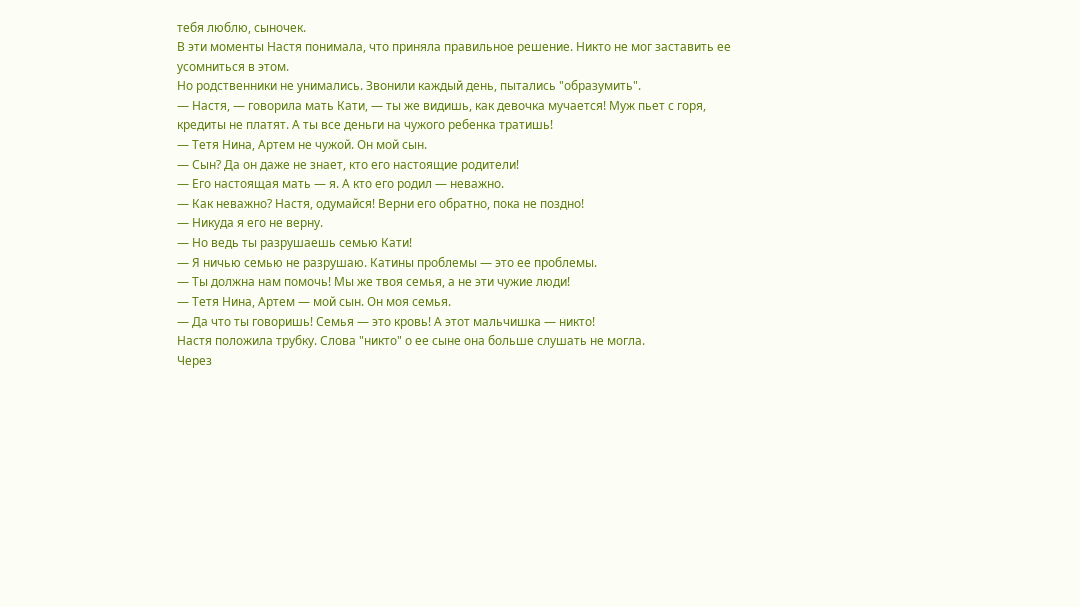тебя люблю, сыночек.
В эти моменты Настя понимала, что приняла правильное решение. Никто не мог заставить ее усомниться в этом.
Но родственники не унимались. Звонили каждый день, пытались "образумить".
— Настя, — говорила мать Кати, — ты же видишь, как девочка мучается! Муж пьет с горя, кредиты не платят. А ты все деньги на чужого ребенка тратишь!
— Тетя Нина, Артем не чужой. Он мой сын.
— Сын? Да он даже не знает, кто его настоящие родители!
— Его настоящая мать — я. А кто его родил — неважно.
— Как неважно? Настя, одумайся! Верни его обратно, пока не поздно!
— Никуда я его не верну.
— Но ведь ты разрушаешь семью Кати!
— Я ничью семью не разрушаю. Катины проблемы — это ее проблемы.
— Ты должна нам помочь! Мы же твоя семья, а не эти чужие люди!
— Тетя Нина, Артем — мой сын. Он моя семья.
— Да что ты говоришь! Семья — это кровь! А этот мальчишка — никто!
Настя положила трубку. Слова "никто" о ее сыне она больше слушать не могла.
Через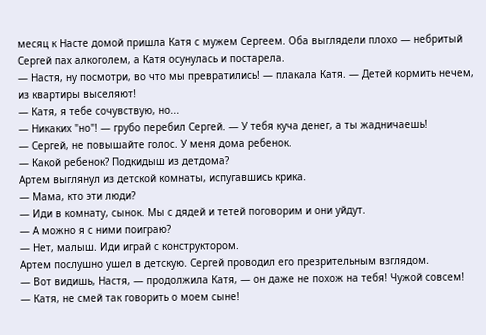месяц к Насте домой пришла Катя с мужем Сергеем. Оба выглядели плохо — небритый Сергей пах алкоголем, а Катя осунулась и постарела.
— Настя, ну посмотри, во что мы превратились! — плакала Катя. — Детей кормить нечем, из квартиры выселяют!
— Катя, я тебе сочувствую, но...
— Никаких "но"! — грубо перебил Сергей. — У тебя куча денег, а ты жадничаешь!
— Сергей, не повышайте голос. У меня дома ребенок.
— Какой ребенок? Подкидыш из детдома?
Артем выглянул из детской комнаты, испугавшись крика.
— Мама, кто эти люди?
— Иди в комнату, сынок. Мы с дядей и тетей поговорим и они уйдут.
— А можно я с ними поиграю?
— Нет, малыш. Иди играй с конструктором.
Артем послушно ушел в детскую. Сергей проводил его презрительным взглядом.
— Вот видишь, Настя, — продолжила Катя, — он даже не похож на тебя! Чужой совсем!
— Катя, не смей так говорить о моем сыне!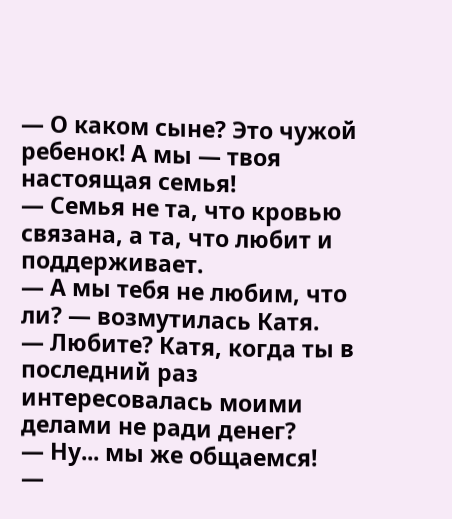— О каком сыне? Это чужой ребенок! А мы — твоя настоящая семья!
— Семья не та, что кровью связана, а та, что любит и поддерживает.
— А мы тебя не любим, что ли? — возмутилась Катя.
— Любите? Катя, когда ты в последний раз интересовалась моими делами не ради денег?
— Ну... мы же общаемся!
—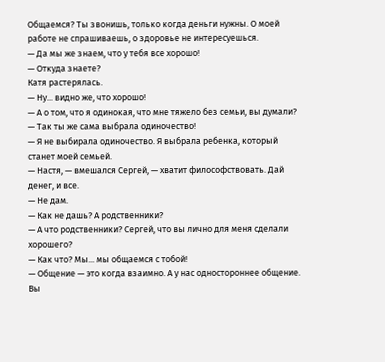Общаемся? Ты звонишь, только когда деньги нужны. О моей работе не спрашиваешь, о здоровье не интересуешься.
— Да мы же знаем, что у тебя все хорошо!
— Откуда знаете?
Катя растерялась.
— Ну... видно же, что хорошо!
— А о том, что я одинокая, что мне тяжело без семьи, вы думали?
— Так ты же сама выбрала одиночество!
— Я не выбирала одиночество. Я выбрала ребенка, который станет моей семьей.
— Настя, — вмешался Сергей, — хватит философствовать. Дай денег, и все.
— Не дам.
— Как не дашь? А родственники?
— А что родственники? Сергей, что вы лично для меня сделали хорошего?
— Как что? Мы... мы общаемся с тобой!
— Общение — это когда взаимно. А у нас одностороннее общение. Вы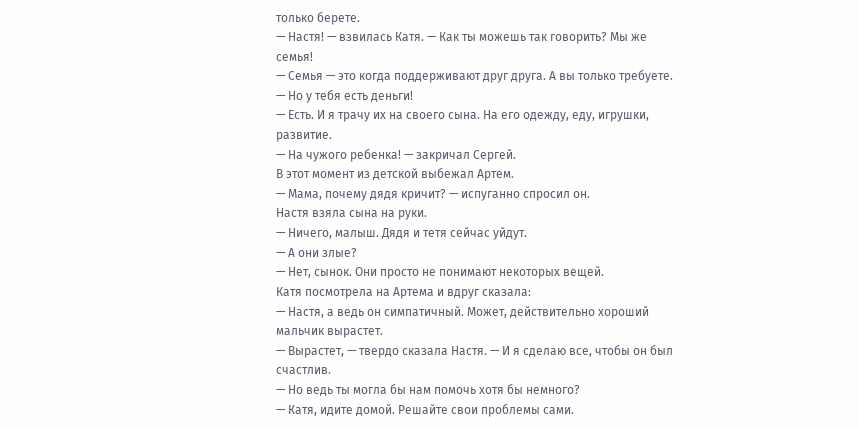только берете.
— Настя! — взвилась Катя. — Как ты можешь так говорить? Мы же семья!
— Семья — это когда поддерживают друг друга. А вы только требуете.
— Но у тебя есть деньги!
— Есть. И я трачу их на своего сына. На его одежду, еду, игрушки, развитие.
— На чужого ребенка! — закричал Сергей.
В этот момент из детской выбежал Артем.
— Мама, почему дядя кричит? — испуганно спросил он.
Настя взяла сына на руки.
— Ничего, малыш. Дядя и тетя сейчас уйдут.
— А они злые?
— Нет, сынок. Они просто не понимают некоторых вещей.
Катя посмотрела на Артема и вдруг сказала:
— Настя, а ведь он симпатичный. Может, действительно хороший мальчик вырастет.
— Вырастет, — твердо сказала Настя. — И я сделаю все, чтобы он был счастлив.
— Но ведь ты могла бы нам помочь хотя бы немного?
— Катя, идите домой. Решайте свои проблемы сами.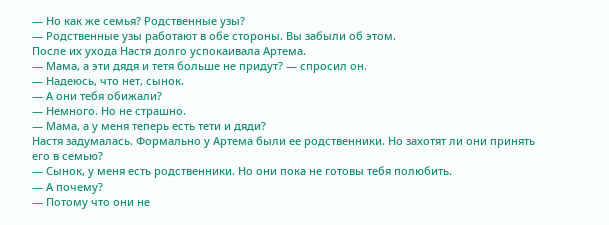— Но как же семья? Родственные узы?
— Родственные узы работают в обе стороны. Вы забыли об этом.
После их ухода Настя долго успокаивала Артема.
— Мама, а эти дядя и тетя больше не придут? — спросил он.
— Надеюсь, что нет, сынок.
— А они тебя обижали?
— Немного. Но не страшно.
— Мама, а у меня теперь есть тети и дяди?
Настя задумалась. Формально у Артема были ее родственники. Но захотят ли они принять его в семью?
— Сынок, у меня есть родственники. Но они пока не готовы тебя полюбить.
— А почему?
— Потому что они не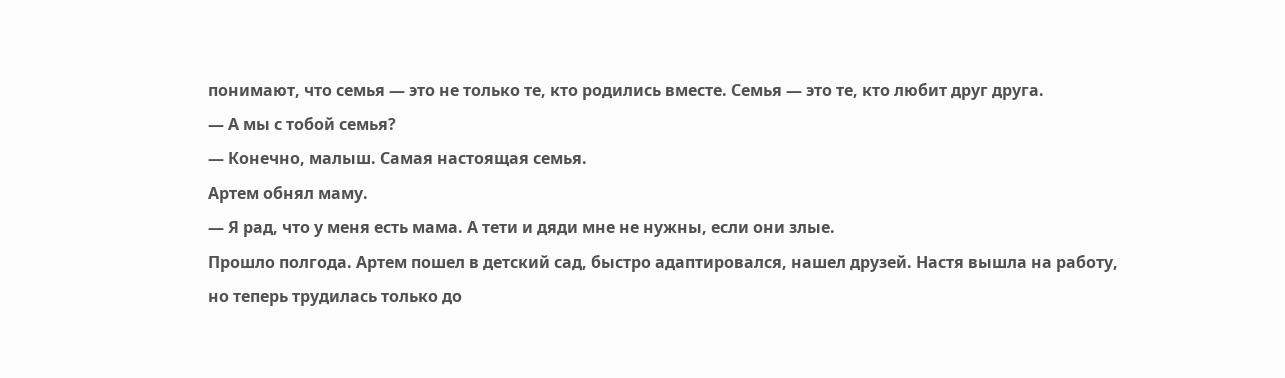понимают, что семья — это не только те, кто родились вместе. Семья — это те, кто любит друг друга.
— А мы с тобой семья?
— Конечно, малыш. Самая настоящая семья.
Артем обнял маму.
— Я рад, что у меня есть мама. А тети и дяди мне не нужны, если они злые.
Прошло полгода. Артем пошел в детский сад, быстро адаптировался, нашел друзей. Настя вышла на работу, но теперь трудилась только до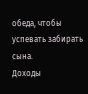обеда, чтобы успевать забирать сына.
Доходы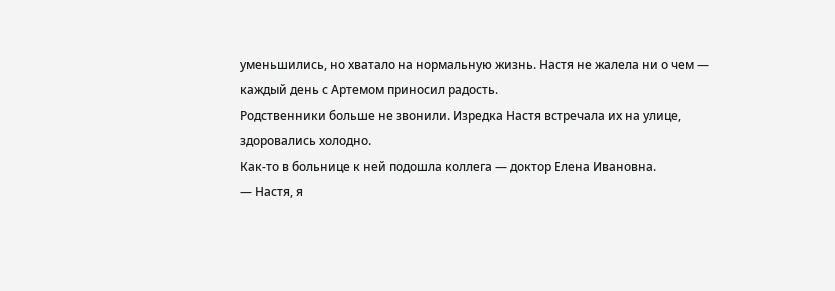уменьшились, но хватало на нормальную жизнь. Настя не жалела ни о чем — каждый день с Артемом приносил радость.
Родственники больше не звонили. Изредка Настя встречала их на улице, здоровались холодно.
Как-то в больнице к ней подошла коллега — доктор Елена Ивановна.
— Настя, я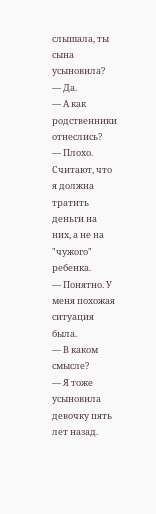слышала, ты сына усыновила?
— Да.
— А как родственники отнеслись?
— Плохо. Считают, что я должна тратить деньги на них, а не на "чужого" ребенка.
— Понятно. У меня похожая ситуация была.
— В каком смысле?
— Я тоже усыновила девочку пять лет назад.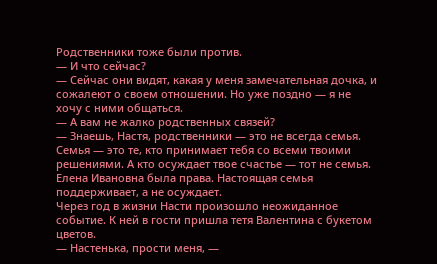Родственники тоже были против.
— И что сейчас?
— Сейчас они видят, какая у меня замечательная дочка, и сожалеют о своем отношении. Но уже поздно — я не хочу с ними общаться.
— А вам не жалко родственных связей?
— Знаешь, Настя, родственники — это не всегда семья. Семья — это те, кто принимает тебя со всеми твоими решениями. А кто осуждает твое счастье — тот не семья.
Елена Ивановна была права. Настоящая семья поддерживает, а не осуждает.
Через год в жизни Насти произошло неожиданное событие. К ней в гости пришла тетя Валентина с букетом цветов.
— Настенька, прости меня, —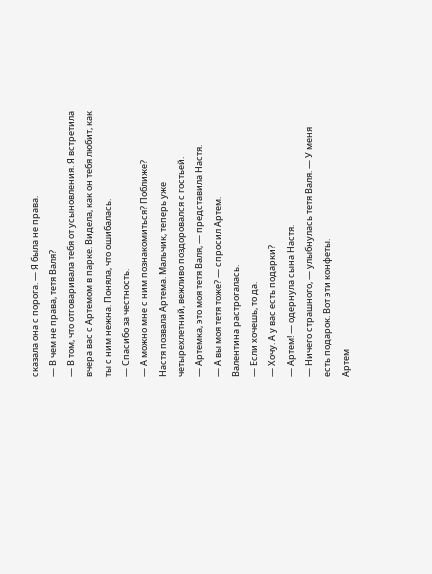сказала она с порога. — Я была не права.
— В чем не права, тетя Валя?
— В том, что отговаривала тебя от усыновления. Я встретила вчера вас с Артемом в парке. Видела, как он тебя любит, как ты с ним нежна. Поняла, что ошибалась.
— Спасибо за честность.
— А можно мне с ним познакомиться? Поближе?
Настя позвала Артема. Мальчик, теперь уже четырехлетний, вежливо поздоровался с гостьей.
— Артемка, это моя тетя Валя, — представила Настя.
— А вы моя тетя тоже? — спросил Артем.
Валентина растрогалась.
— Если хочешь, то да.
— Хочу. А у вас есть подарки?
— Артем! — одернула сына Настя.
— Ничего страшного, — улыбнулась тетя Валя. — У меня есть подарок. Вот эти конфеты.
Артем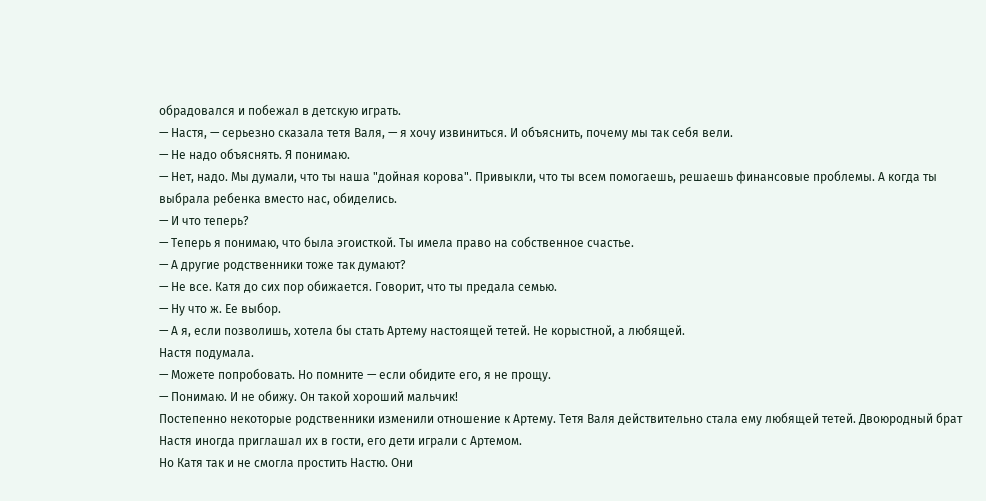обрадовался и побежал в детскую играть.
— Настя, — серьезно сказала тетя Валя, — я хочу извиниться. И объяснить, почему мы так себя вели.
— Не надо объяснять. Я понимаю.
— Нет, надо. Мы думали, что ты наша "дойная корова". Привыкли, что ты всем помогаешь, решаешь финансовые проблемы. А когда ты выбрала ребенка вместо нас, обиделись.
— И что теперь?
— Теперь я понимаю, что была эгоисткой. Ты имела право на собственное счастье.
— А другие родственники тоже так думают?
— Не все. Катя до сих пор обижается. Говорит, что ты предала семью.
— Ну что ж. Ее выбор.
— А я, если позволишь, хотела бы стать Артему настоящей тетей. Не корыстной, а любящей.
Настя подумала.
— Можете попробовать. Но помните — если обидите его, я не прощу.
— Понимаю. И не обижу. Он такой хороший мальчик!
Постепенно некоторые родственники изменили отношение к Артему. Тетя Валя действительно стала ему любящей тетей. Двоюродный брат Настя иногда приглашал их в гости, его дети играли с Артемом.
Но Катя так и не смогла простить Настю. Они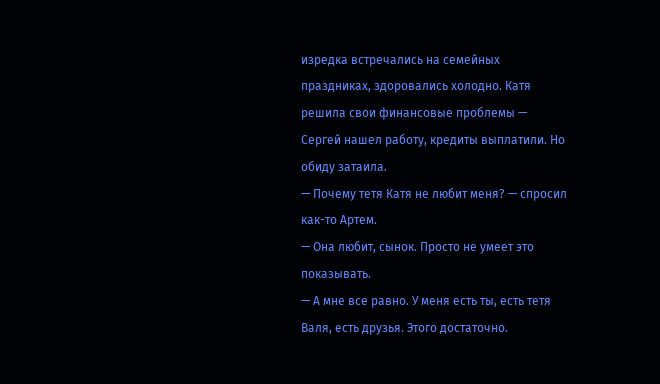изредка встречались на семейных праздниках, здоровались холодно. Катя решила свои финансовые проблемы — Сергей нашел работу, кредиты выплатили. Но обиду затаила.
— Почему тетя Катя не любит меня? — спросил как-то Артем.
— Она любит, сынок. Просто не умеет это показывать.
— А мне все равно. У меня есть ты, есть тетя Валя, есть друзья. Этого достаточно.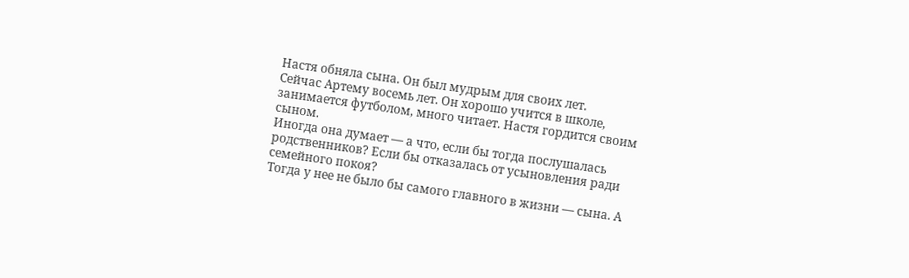Настя обняла сына. Он был мудрым для своих лет.
Сейчас Артему восемь лет. Он хорошо учится в школе, занимается футболом, много читает. Настя гордится своим сыном.
Иногда она думает — а что, если бы тогда послушалась родственников? Если бы отказалась от усыновления ради семейного покоя?
Тогда у нее не было бы самого главного в жизни — сына. А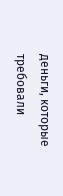деньги, которые требовали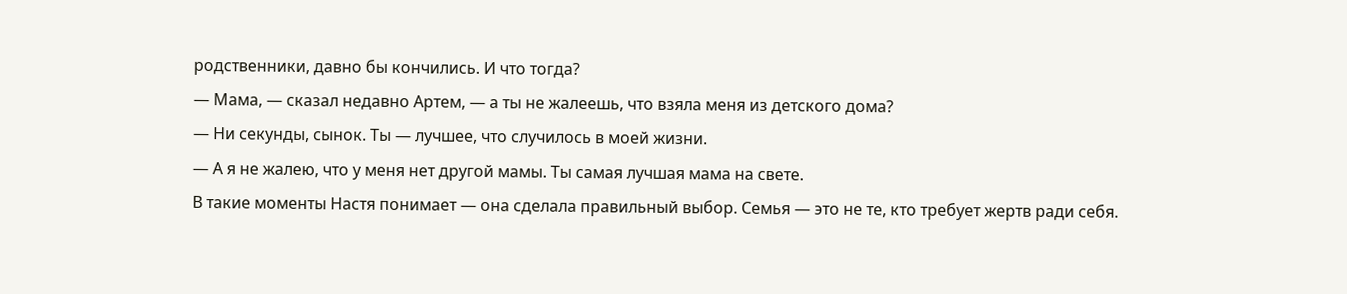родственники, давно бы кончились. И что тогда?
— Мама, — сказал недавно Артем, — а ты не жалеешь, что взяла меня из детского дома?
— Ни секунды, сынок. Ты — лучшее, что случилось в моей жизни.
— А я не жалею, что у меня нет другой мамы. Ты самая лучшая мама на свете.
В такие моменты Настя понимает — она сделала правильный выбор. Семья — это не те, кто требует жертв ради себя.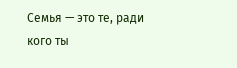Семья — это те, ради кого ты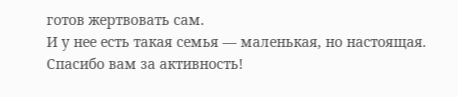готов жертвовать сам.
И у нее есть такая семья — маленькая, но настоящая.
Спасибо вам за активность!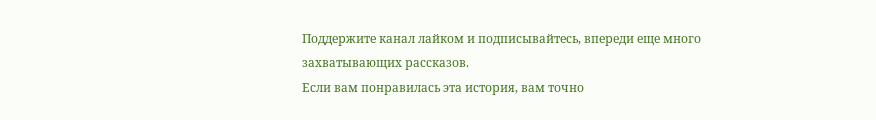Поддержите канал лайком и подписывайтесь, впереди еще много захватывающих рассказов.
Если вам понравилась эта история, вам точно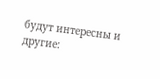будут интересны и другие: